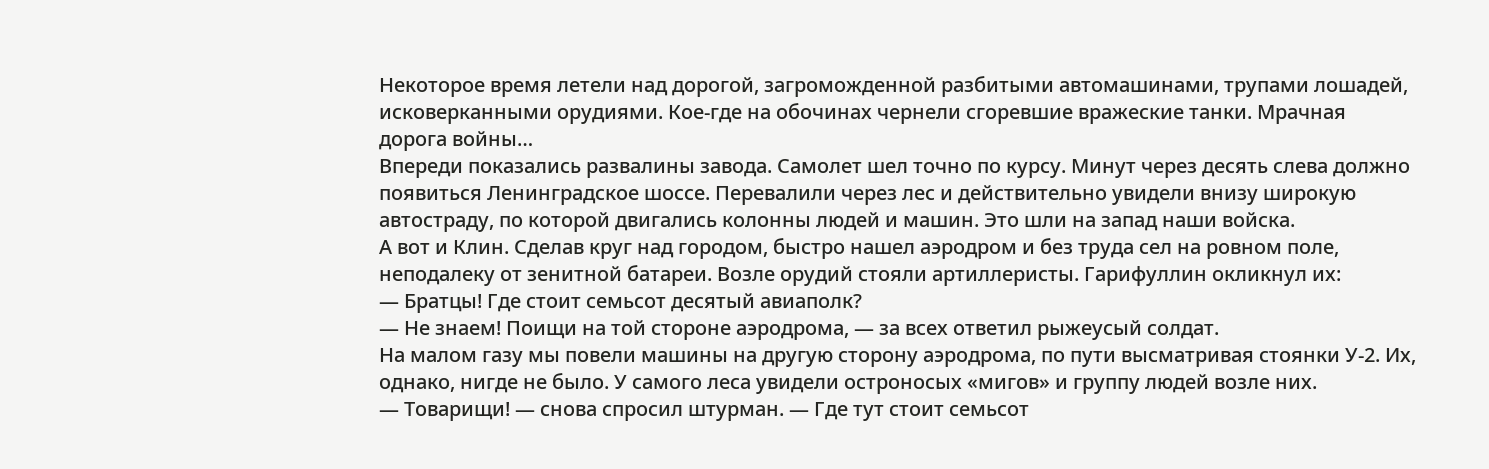Некоторое время летели над дорогой, загроможденной разбитыми автомашинами, трупами лошадей, исковерканными орудиями. Кое-где на обочинах чернели сгоревшие вражеские танки. Мрачная дорога войны…
Впереди показались развалины завода. Самолет шел точно по курсу. Минут через десять слева должно появиться Ленинградское шоссе. Перевалили через лес и действительно увидели внизу широкую автостраду, по которой двигались колонны людей и машин. Это шли на запад наши войска.
А вот и Клин. Сделав круг над городом, быстро нашел аэродром и без труда сел на ровном поле, неподалеку от зенитной батареи. Возле орудий стояли артиллеристы. Гарифуллин окликнул их:
— Братцы! Где стоит семьсот десятый авиаполк?
— Не знаем! Поищи на той стороне аэродрома, — за всех ответил рыжеусый солдат.
На малом газу мы повели машины на другую сторону аэродрома, по пути высматривая стоянки У-2. Их, однако, нигде не было. У самого леса увидели остроносых «мигов» и группу людей возле них.
— Товарищи! — снова спросил штурман. — Где тут стоит семьсот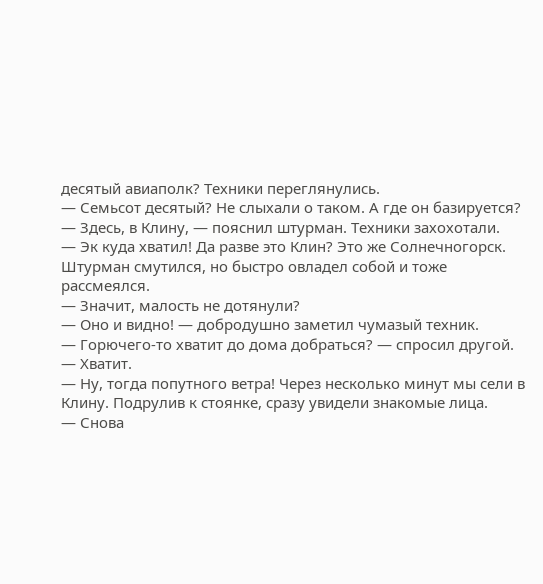десятый авиаполк? Техники переглянулись.
— Семьсот десятый? Не слыхали о таком. А где он базируется?
— Здесь, в Клину, — пояснил штурман. Техники захохотали.
— Эк куда хватил! Да разве это Клин? Это же Солнечногорск.
Штурман смутился, но быстро овладел собой и тоже рассмеялся.
— Значит, малость не дотянули?
— Оно и видно! — добродушно заметил чумазый техник.
— Горючего-то хватит до дома добраться? — спросил другой.
— Хватит.
— Ну, тогда попутного ветра! Через несколько минут мы сели в Клину. Подрулив к стоянке, сразу увидели знакомые лица.
— Снова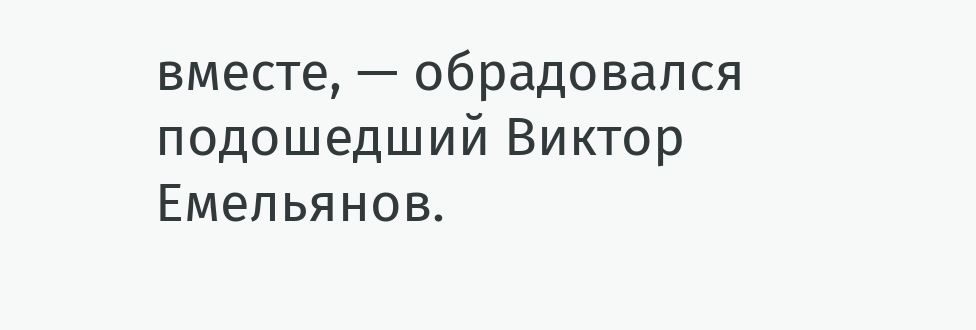вместе, — обрадовался подошедший Виктор Емельянов.